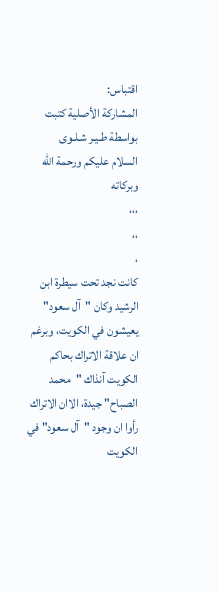اقتباس:
المشاركة الأصلية كتبت بواسطة طـيـر شـلـوى
السلام عليكم ورحمة الله وبركاته
،،،
،،
،
كانت نجد تحت سيطرة ابن الرشيد وكان "آل سعود" يعيشون في الكويت، وبرغم ان علاقة الاتراك بحاكم الكويت آنذاك "محمد الصباح" جيدة، الاان الاتراك رأوا ان وجود "آل سعود" في الكويت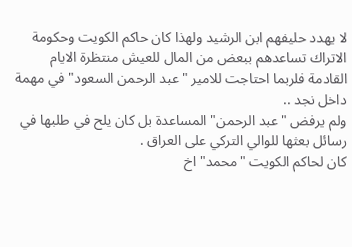لا يهدد حليفهم ابن الرشيد ولهذا كان حاكم الكويت وحكومة الاتراك تساعدهم ببعض من المال للعيش منتظرة الايام القادمة فلربما احتاجت للامير "عبد الرحمن السعود" في مهمة داخل نجد ..
ولم يرفض "عبد الرحمن" المساعدة بل كان يلح في طلبها في رسائل بعثها للوالي التركي على العراق .
كان لحاكم الكويت "محمد" اخ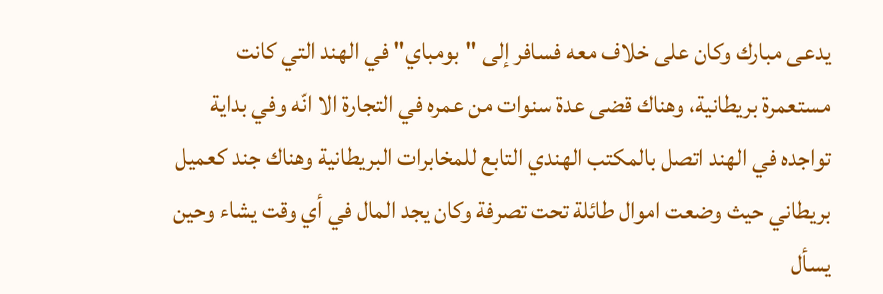يدعى مبارك وكان على خلاف معه فسافر إلى "بومباي" في الهند التي كانت مستعمرة بريطانية، وهناك قضى عدة سنوات من عمره في التجارة الا انّه وفي بداية تواجده في الهند اتصل بالمكتب الهندي التابع للمخابرات البريطانية وهناك جند كعميل بريطاني حيث وضعت اموال طائلة تحت تصرفة وكان يجد المال في أي وقت يشاء وحين يسأل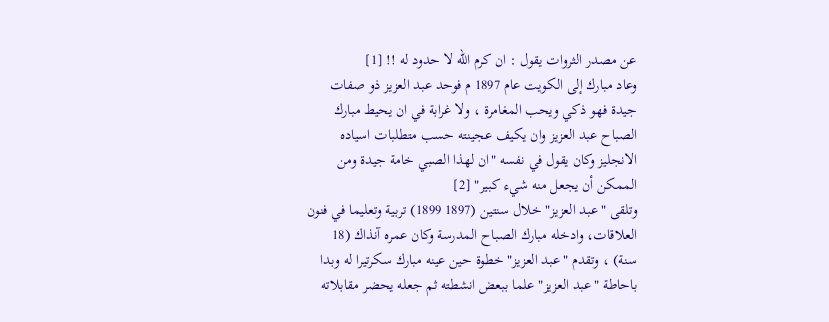عن مصدر الثروات يقول : ان كرم الله لا حدود له !! [1]
وعاد مبارك إلى الكويت عام 1897 م فوحد عبد العزيز ذو صفات جيدة فهو ذكي ويحب المغامرة ، ولا غرابة في ان يحيط مبارك الصباح عبد العزيز وان يكيف عجينته حسب متطلبات اسياده الانجليز وكان يقول في نفسه "ان لهذا الصبي خامة جيدة ومن الممكن أن يجعل منه شيء كبير" [2]
وتلقى "عبد العزيز" خلال سنتين (1897 1899) تربية وتعليما في فنون العلاقات، وادخله مبارك الصباح المدرسة وكان عمره آنذاك (18 سنة) ، وتقدم "عبد العزيز" خطوة حين عينه مبارك سكرتيرا له وبدا باحاطة "عبد العزيز" علما ببعض انشطته ثم جعله يحضر مقابلاته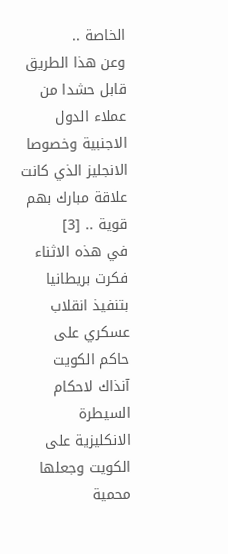الخاصة ..
وعن هذا الطريق قابل حشدا من عملاء الدول الاجنبية وخصوصا الانجليز الذي كانت علاقة مبارك بهم قوية .. [3]
في هذه الاثناء فكرت بريطانيا بتنفيذ انقلاب عسكري على حاكم الكويت آنذاك لاحكام السيطرة الانكليزية على الكويت وجعلها محمية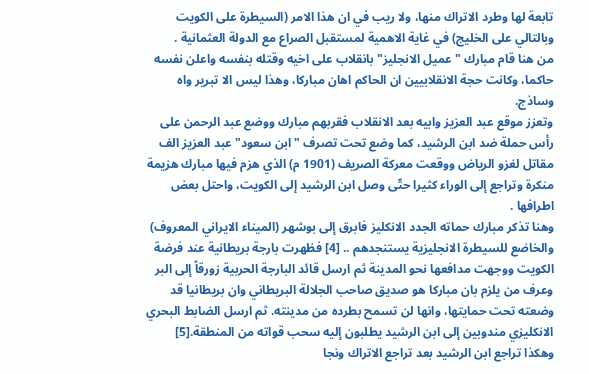تابعة لها وطرد الاتراك منها، ولا ريب في ان هذا الامر (السيطرة على الكويت وبالتالي على الخليج) في غاية الاهمية لمستقبل الصراع مع الدولة العثمانية .
من هنا قام مبارك "عميل الانجليز" بانقلاب على اخيه وقتله بنفسه واعلن نفسه حاكما، وكانت حجة الانقلابيين ان الحاكم اهان مباركا، وهذا ليس الا تبرير واه وساذج.
وتعزز موقع عبد العزيز وابيه بعد الانقلاب فقربهم مبارك ووضع عبد الرحمن على رأس حملة ضد ابن الرشيد، كما وضع تحت تصرف "ابن سعود" عبد العزيز الف مقاتل لغزو الرياض ووقعت معركة الصريف (1901 م) الذي هزم فيها مبارك هزيمة منكرة وتراجع إلى الوراء كثيرا حتّى وصل ابن الرشيد إلى الكويت، واحتل بعض اطرافها .
وهنا تذكر مبارك حماته الجدد الانكليز فابرق إلى بوشهر (الميناء الايراني المعروف) والخاضع للسيطرة الانجليزية يستنجدهم .. [4] فظهرت بارجة بريطانية عند فرضة الكويت ووجهت مدافعها نحو المدينة ثم ارسل قائد البارجة الحربية زورقاً إلى البر وعرف من يلزم بان مباركا هو صديق صاحب الجلالة البريطاني وان بريطانيا قد وضعته تحت حمايتها، وانها لن تسمح بطرده من مدينته. ثم ارسل الضابط البحري الانكليزي مندوبين إلى ابن الرشيد يطلبون إليه سحب قواته من المنطقة.[5]
وهكذا تراجع ابن الرشيد بعد تراجع الاتراك ونجا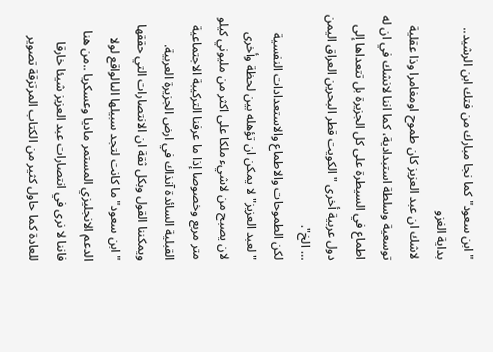"ابن سعود" كما نجا مبارك من فتك ابن الرشيد..
بداية الغزو
لاشك ان عبد العزيز كان طموح اومغامرا وذا عقلية توسعية وسلطة استبدادية، كما اننا لانشك في ان له اطماع في السيطرة على كل الجزيرة بل تتعداها إلى دول عربية أخرى "الكويت قطر البحرين العراق اليمن … الخ".
لكن الطموحات والاطماع والاستعدادات النفسية "لعبد العزيز" لا يمكن ان تؤهله بين لحظة وأخرى لان يصبح من لاشيء ملكا على اكثر من مليوني كيلو متر مربع وخصوصا إذا ما عرفنا التركيبة الاجتماعية القبلية السائدة آنذاك في ارض الجزيرة العربية.
ويمكننا القول وبكل ثقة ان الانتصارات التي حققها "ابن سعود" ما كانت لتجد سبيلها الىالواقع لولا الدعم الانجليزي المستمر ماديا وعسكريا ..من هنا فاننا لا نرى في انتصارات عبد العزيز شيئا خارقا للعادة كما حاول كثير من الكتاب المرتزقة تصوير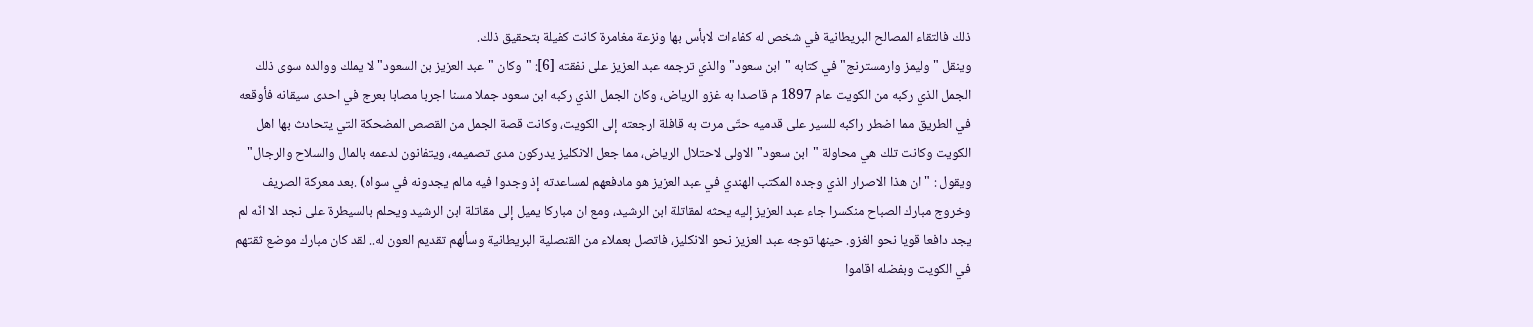ذلك فالتقاء المصالح البريطانية في شخص له كفاءات لابأس بها ونزعة مغامرة كانت كفيلة بتحقيق ذلك.
وينقل "وليمز وارمسترنج" في كتابه "ابن سعود" والذي ترجمه عبد العزيز على نفقته [6]: "وكان "عبد العزيز بن السعود" لا يملك ووالده سوى ذلك الجمل الذي ركبه من الكويت عام 1897 م قاصدا به غزو الرياض، وكان الجمل الذي ركبه ابن سعود جملا مسنا اجربا مصابا بعرج في احدى سيقانه فأوقعه في الطريق مما اضطر راكبه للسير على قدميه حتّى مرت به قافلة ارجعته إلى الكويت، وكانت قصة الجمل من القصص المضحكة التي يتحادث بها اهل الكويت وكانت تلك هي محاولة "ابن سعود" الاولى لاحتلال الرياض، مما جعل الانكليز يدركون مدى تصميمه، ويتفانون لدعمه بالمال والسلاح والرجال" ويقول : "ان هذا الاصرار الذي وجده المكتب الهندي في عبد العزيز هو مادفعهم لمساعدته إذ وجدوا فيه مالم يجدونه في سواه) .بعد معركة الصريف وخروج مبارك الصباح منكسرا جاء عبد العزيز إليه يحثه لمقاتلة ابن الرشيد، ومع ان مباركا يميل إلى مقاتلة ابن الرشيد ويحلم بالسيطرة على نجد الا انّه لم يجد دافعا قويا نحو الغزو. حينها توجه عبد العزيز نحو الانكليز، فاتصل بعملاء من القنصلية البريطانية وسألهم تقديم العون له.. لقد كان مبارك موضع ثقتهم في الكويت وبفضله اقاموا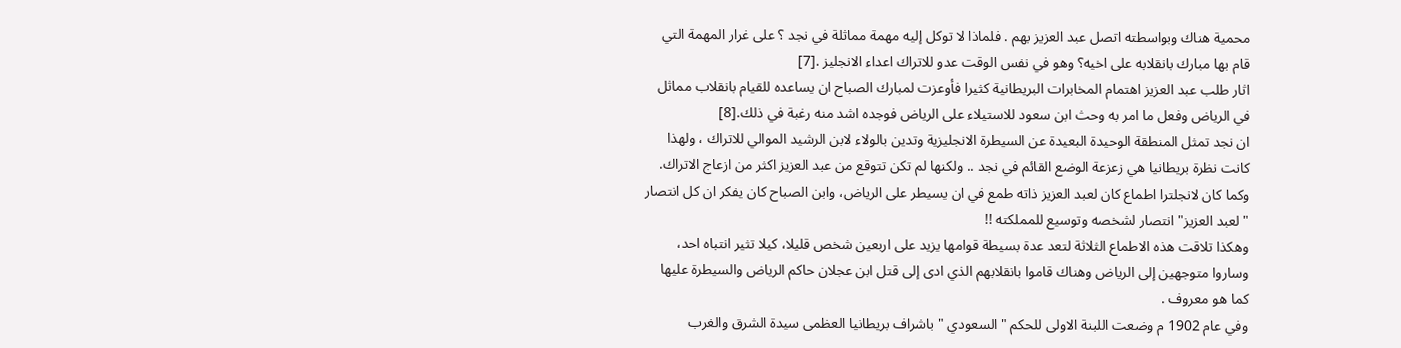محمية هناك وبواسطته اتصل عبد العزيز بهم . فلماذا لا توكل إليه مهمة مماثلة في نجد ؟ على غرار المهمة التي قام بها مبارك بانقلابه على اخيه؟ وهو في نفس الوقت عدو للاتراك اعداء الانجليز .[7]
اثار طلب عبد العزيز اهتمام المخابرات البريطانية كثيرا فأوعزت لمبارك الصباح ان يساعده للقيام بانقلاب مماثل في الرياض وفعل ما امر به وحث ابن سعود للاستيلاء على الرياض فوجده اشد منه رغبة في ذلك.[8]
ان نجد تمثل المنطقة الوحيدة البعيدة عن السيطرة الانجليزية وتدين بالولاء لابن الرشيد الموالي للاتراك ، ولهذا كانت نظرة بريطانيا هي زعزعة الوضع القائم في نجد .. ولكنها لم تكن تتوقع من عبد العزيز اكثر من ازعاج الاتراك.
وكما كان لانجلترا اطماع كان لعبد العزيز ذاته طمع في ان يسيطر على الرياض، وابن الصباح كان يفكر ان كل انتصار "لعبد العزيز" انتصار لشخصه وتوسيع للمملكته !!
وهكذا تلاقت هذه الاطماع الثلاثة لتعد عدة بسيطة قوامها يزيد على اربعين شخص قليلا، كيلا تثير انتباه احد، وساروا متوجهين إلى الرياض وهناك قاموا بانقلابهم الذي ادى إلى قتل ابن عجلان حاكم الرياض والسيطرة عليها كما هو معروف .
وفي عام 1902 م وضعت اللبنة الاولى للحكم "السعودي " باشراف بريطانيا العظمى سيدة الشرق والغرب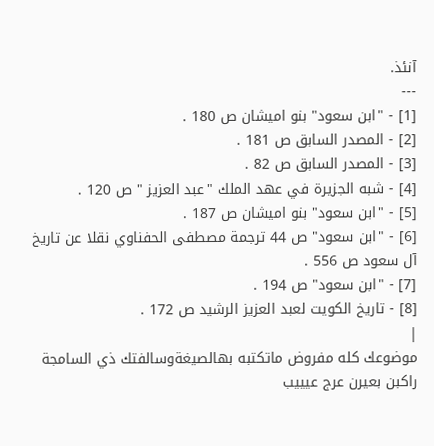آنئذ.
---
[1] - "ابن سعود" بنو اميشان ص 180 .
[2] - المصدر السابق ص 181 .
[3] - المصدر السابق ص 82 .
[4] - شبه الجزيرة في عهد الملك "عبد العزيز " ص 120 .
[5] - "ابن سعود" بنو اميشان ص 187 .
[6] - "ابن سعود" ص 44 ترجمة مصطفى الحفناوي نقلا عن تاريخ آل سعود ص 556 .
[7] - "ابن سعود" ص 194 .
[8] - تاريخ الكويت لعبد العزيز الرشيد ص 172 .
|
موضوعك كله مفروض ماتكتبه بهالصيغةوسالفتك ذي السامجة راكبن بعيرن عرج عيييب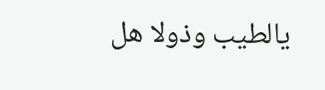يالطيب وذولا هل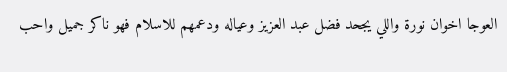العوجا اخوان نورة واللي يجحد فضل عبد العزيز وعياله ودعمهم للاسلام فهو ناكر جميل واحب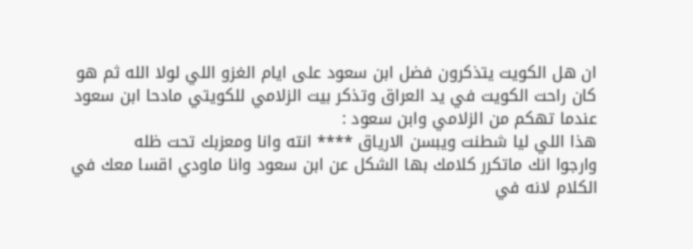ان هل الكويت يتذكرون فضل ابن سعود على ايام الغزو اللي لولا الله ثم هو كان راحت الكويت في يد العراق وتذكر بيت الزلامي للكويتي مادحا ابن سعود عندما تهكم من الزلامي وابن سعود :
هذا اللي ليا شطنت ويبسن الارياق **** انته وانا ومعزبك تحت ظله
وارجوا انك ماتكرر كلامك بها الشكل عن ابن سعود وانا ماودي اقسا معك في الكلام لانه في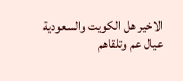الاخير هل الكويت والسعودية عيال عم وتلقاهم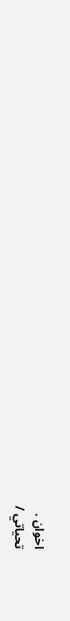اخوان .
تحياتي /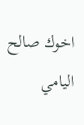اخوك صالح اليامي